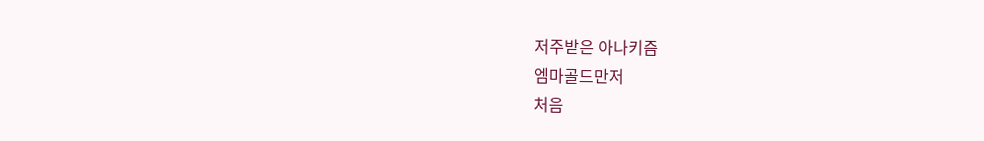저주받은 아나키즘
엠마골드만저
처음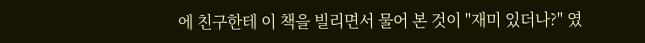에 친구한테 이 책을 빌리면서 물어 본 것이 "재미 있더나?" 였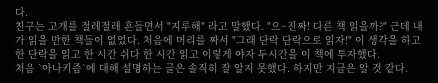다.
친구는 고개를 절레절레 흔들면서 "지루해" 라고 말했다. "으~진짜! 다른 책 읽을까?" 근데 내가 읽을 만한 책들이 없었다. 처음에 머리를 짜서 "그래 단락 단락으로 읽자!" 이 생각을 하고 한 단락을 읽고 한 시간 쉬다 한 시간 읽고 이렇게 야자 두시간을 이 책에 투자했다.
처음 `아나키즘`에 대해 설명하는 글은 솔직히 잘 알지 못했다. 하지만 지금은 알 것 같다.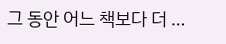그 동안 어느 책보다 더 …